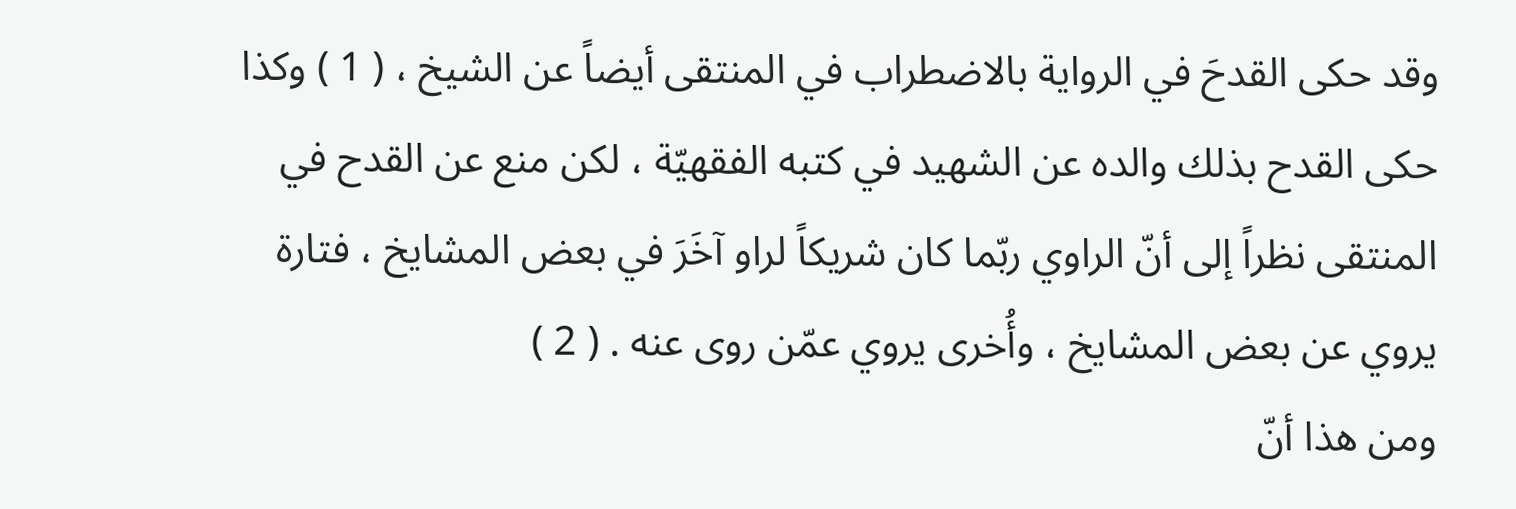وقد حكى القدحَ في الرواية بالاضطراب في المنتقى أيضاً عن الشيخ ، ( 1 ) وكذا
حكى القدح بذلك والده عن الشهيد في كتبه الفقهيّة ، لكن منع عن القدح في
المنتقى نظراً إلى أنّ الراوي ربّما كان شريكاً لراو آخَرَ في بعض المشايخ ، فتارة
يروي عن بعض المشايخ ، وأُخرى يروي عمّن روى عنه . ( 2 )
ومن هذا أنّ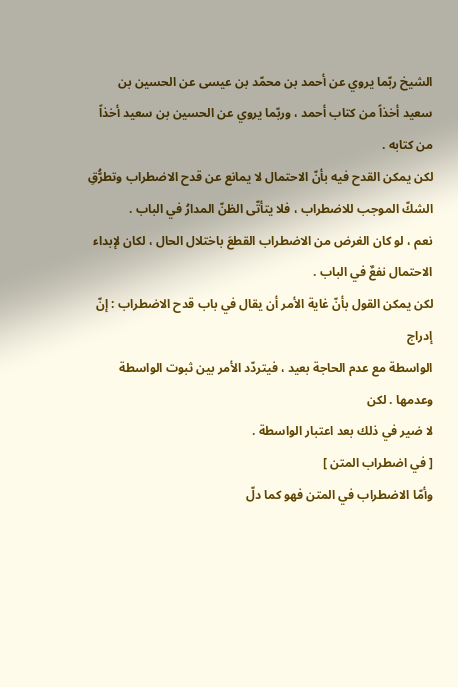الشيخ ربّما يروي عن أحمد بن محمّد بن عيسى عن الحسين بن
سعيد أخذاً من كتاب أحمد ، وربّما يروي عن الحسين بن سعيد أخذاً من كتابه .
لكن يمكن القدح فيه بأنّ الاحتمال لا يمانع عن قدح الاضطراب وتطرُّقِ
الشكّ الموجب للاضطراب ، فلا يتأتّى الظنّ المدارُ في الباب .
نعم ، لو كان الغرض من الاضطراب القطعَ باختلال الحال ، لكان لإبداء
الاحتمال نفعٌ في الباب .
لكن يمكن القول بأنّ غاية الأمر أن يقال في باب قدح الاضطراب : إنّ إدراج
الواسطة مع عدم الحاجة بعيد ، فيتردّد الأمر بين ثبوت الواسطة وعدمها . لكن
لا ضير في ذلك بعد اعتبار الواسطة .
[ في اضطراب المتن ]
وأمّا الاضطراب في المتن فهو كما دلّ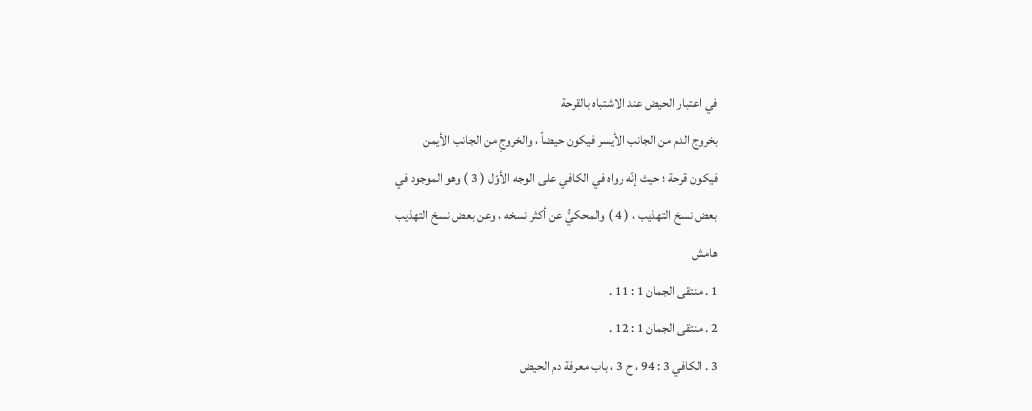في اعتبار الحيض عند الاشتباه بالقرحة
بخروج الدم من الجانب الأيسر فيكون حيضاً ، والخروجِ من الجانب الأيمن
فيكون قرحة ؛ حيث إنّه رواه في الكافي على الوجه الأوّل ( 3 ) وهو الموجود في
بعض نسخ التهذيب ، ( 4 ) والمحكيُّ عن أكثر نسخه ، وعن بعض نسخ التهذيب
هامش
1 . منتقى الجمان 1 : 11 .
2 . منتقى الجمان 1 : 12 .
3 . الكافي 3 : 94 ، ح 3 ، باب معرفة دم الحيض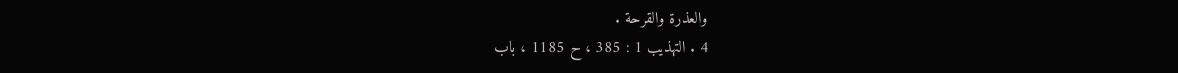والعذرة والقرحة .
4 . التهذيب 1 : 385 ، ح 1185 ، باب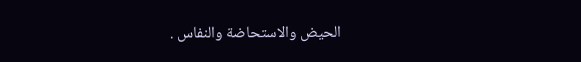الحيض والاستحاضة والنفاس .